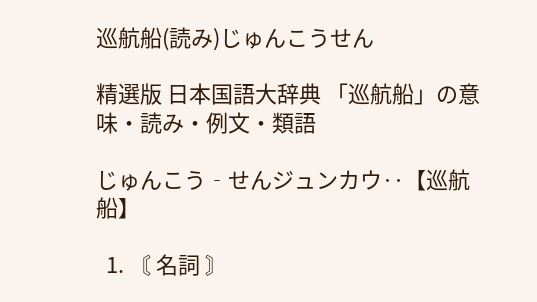巡航船(読み)じゅんこうせん

精選版 日本国語大辞典 「巡航船」の意味・読み・例文・類語

じゅんこう‐せんジュンカウ‥【巡航船】

  1. 〘 名詞 〙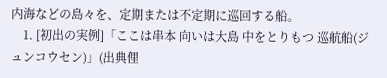内海などの島々を、定期または不定期に巡回する船。
    1. [初出の実例]「ここは串本 向いは大島 中をとりもつ 巡航船(ジュンコウセン)」(出典俚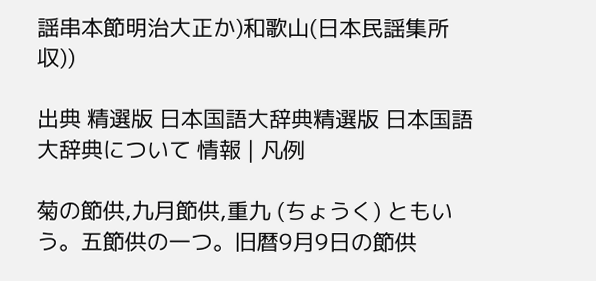謡串本節明治大正か)和歌山(日本民謡集所収))

出典 精選版 日本国語大辞典精選版 日本国語大辞典について 情報 | 凡例

菊の節供,九月節供,重九 (ちょうく) ともいう。五節供の一つ。旧暦9月9日の節供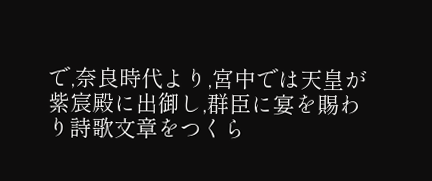で,奈良時代より,宮中では天皇が紫宸殿に出御し,群臣に宴を賜わり詩歌文章をつくら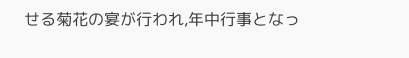せる菊花の宴が行われ,年中行事となっ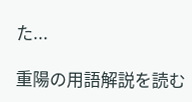た...

重陽の用語解説を読む